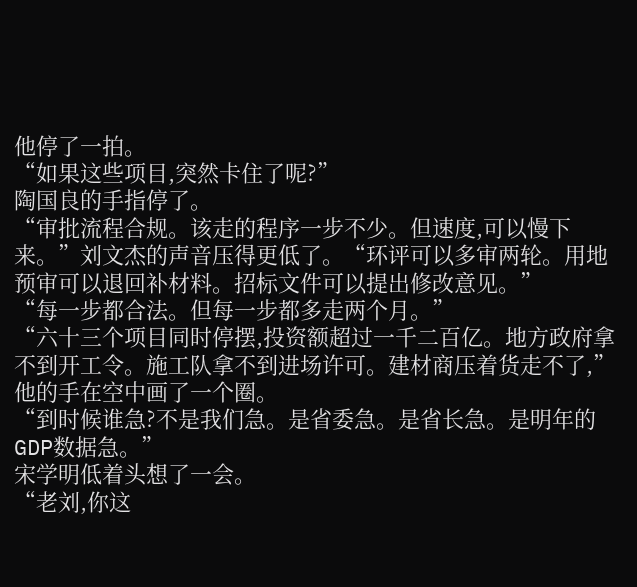他停了一拍。
“如果这些项目,突然卡住了呢?”
陶国良的手指停了。
“审批流程合规。该走的程序一步不少。但速度,可以慢下来。”刘文杰的声音压得更低了。“环评可以多审两轮。用地预审可以退回补材料。招标文件可以提出修改意见。”
“每一步都合法。但每一步都多走两个月。”
“六十三个项目同时停摆,投资额超过一千二百亿。地方政府拿不到开工令。施工队拿不到进场许可。建材商压着货走不了,”
他的手在空中画了一个圈。
“到时候谁急?不是我们急。是省委急。是省长急。是明年的GDP数据急。”
宋学明低着头想了一会。
“老刘,你这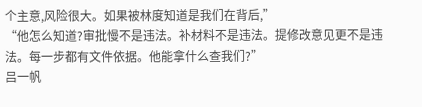个主意,风险很大。如果被林度知道是我们在背后,”
“他怎么知道?审批慢不是违法。补材料不是违法。提修改意见更不是违法。每一步都有文件依据。他能拿什么查我们?”
吕一帆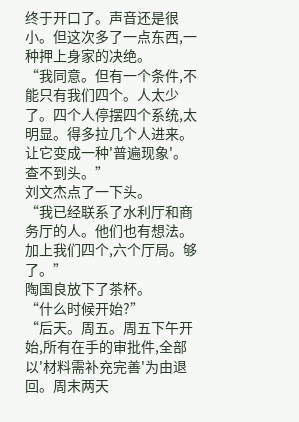终于开口了。声音还是很小。但这次多了一点东西,一种押上身家的决绝。
“我同意。但有一个条件,不能只有我们四个。人太少了。四个人停摆四个系统,太明显。得多拉几个人进来。让它变成一种'普遍现象'。查不到头。”
刘文杰点了一下头。
“我已经联系了水利厅和商务厅的人。他们也有想法。加上我们四个,六个厅局。够了。”
陶国良放下了茶杯。
“什么时候开始?”
“后天。周五。周五下午开始,所有在手的审批件,全部以'材料需补充完善'为由退回。周末两天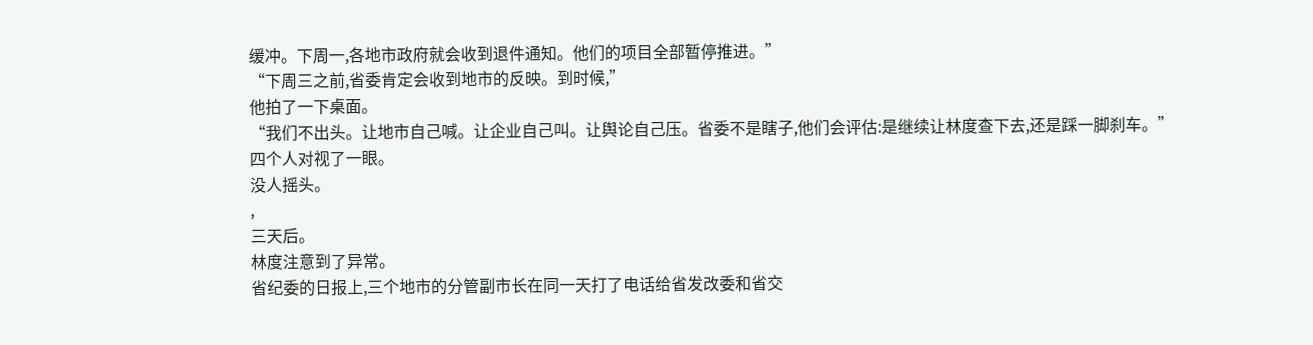缓冲。下周一,各地市政府就会收到退件通知。他们的项目全部暂停推进。”
“下周三之前,省委肯定会收到地市的反映。到时候,”
他拍了一下桌面。
“我们不出头。让地市自己喊。让企业自己叫。让舆论自己压。省委不是瞎子,他们会评估:是继续让林度查下去,还是踩一脚刹车。”
四个人对视了一眼。
没人摇头。
,
三天后。
林度注意到了异常。
省纪委的日报上,三个地市的分管副市长在同一天打了电话给省发改委和省交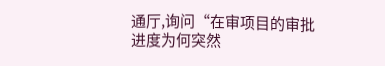通厅,询问“在审项目的审批进度为何突然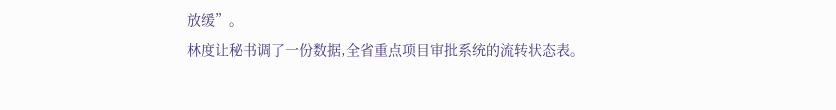放缓”。
林度让秘书调了一份数据,全省重点项目审批系统的流转状态表。